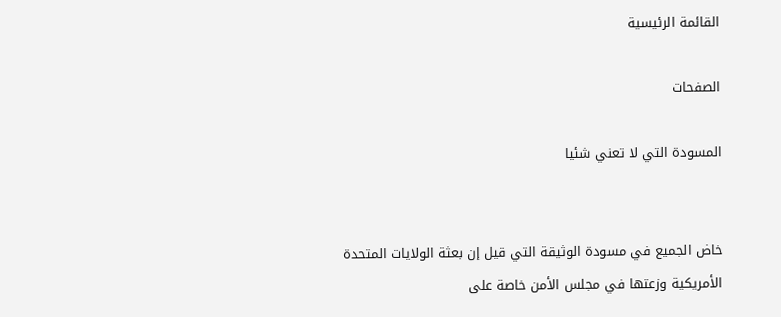القائمة الرئيسية

الصفحات

المسودة التي لا تعني شئيا


خاض الجميع في مسودة الوثيقة التي قيل إن بعثة الولايات المتحدة الأمريكية وزعتها في مجلس الأمن خاصة على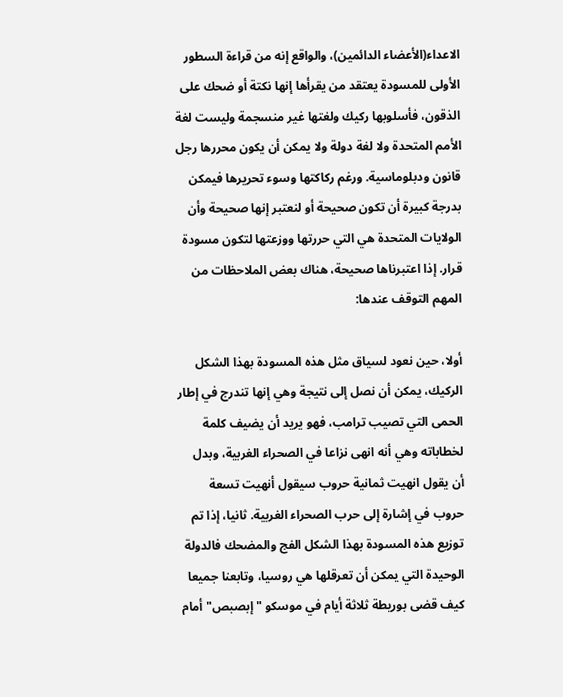الاعداء(الأعضاء الدائمين)، والواقع إنه من قراءة السطور الأولى للمسودة يعتقد من يقرأها إنها نكتة أو ضحك على الذقون، فأسلوبها ركيك ولغتها غير منسجمة وليست لغة الأمم المتحدة ولا لغة دولة ولا يمكن أن يكون محررها رجل قانون ودبلوماسية. ورغم ركاكتها وسوء تحريرها فيمكن بدرجة كبيرة أن تكون صحيحة أو لنعتبر إنها صحيحة وأن الولايات المتحدة هي التي حررتها ووزعتها لتكون مسودة قرار. إذا اعتبرناها صحيحة، هناك بعض الملاحظات من المهم التوقف عندها:

أولا، حين نعود لسياق مثل هذه المسودة بهذا الشكل الركيك، يمكن أن نصل إلى نتيجة وهي إنها تندرج في إطار الحمى التي تصيب ترامب، فهو يريد أن يضيف كلمة لخطاباته وهي أنه انهى نزاعا في الصحراء الغربية، وبدل أن يقول انهيت ثمانية حروب سيقول أنهيت تسعة حروب في إشارة إلى حرب الصحراء الغربية. ثانيا، إذا تم توزيع هذه المسودة بهذا الشكل الفج والمضحك فالدولة الوحيدة التي يمكن أن تعرقلها هي روسيا، وتابعنا جميعا كيف قضى بوريطة ثلاثة أيام في موسكو " إبصبص" أمام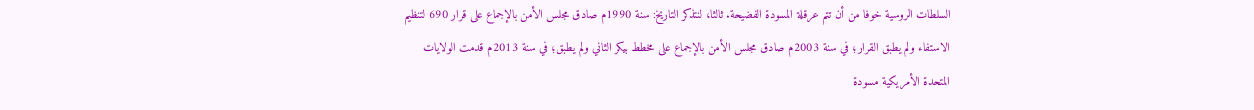السلطات الروسية خوفا من أن تتم عرقلة المسودة الفضيحة. ثالثا، لنتذكر التاريخ: سنة 1990م صادق مجلس الأمن بالإجماع على قرار 690 لتنظيم الاستفاء ولم يطبق القرار؛ في سنة 2003م صادق مجلس الأمن بالإجماع على مخطط بيكر الثاني ولم يطبق؛ في سنة 2013م قدمت الولايات المتحدة الأمريكية مسودة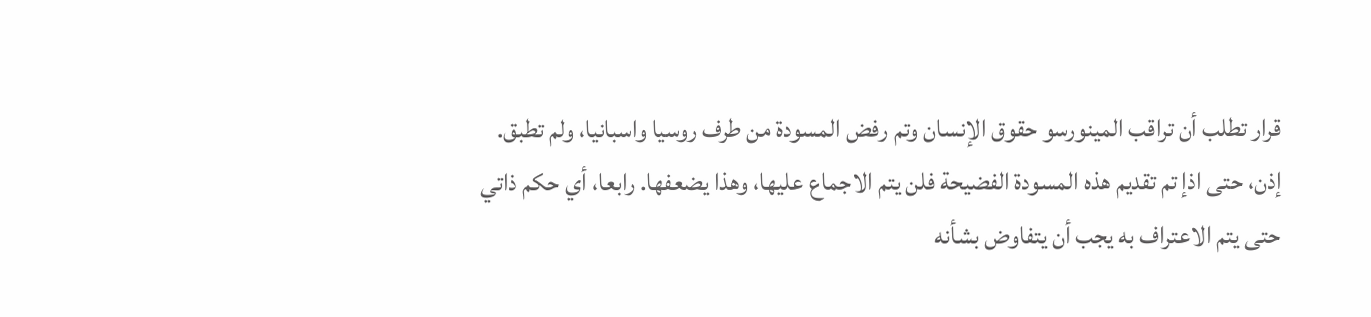قرار تطلب أن تراقب المينورسو حقوق الإنسان وتم رفض المسودة من طرف روسيا واسبانيا، ولم تطبق. إذن، حتى اذإ تم تقديم هذه المسودة الفضيحة فلن يتم الاجماع عليها، وهذا يضعفها. رابعا، أي حكم ذاتي حتى يتم الاعتراف به يجب أن يتفاوض بشأنه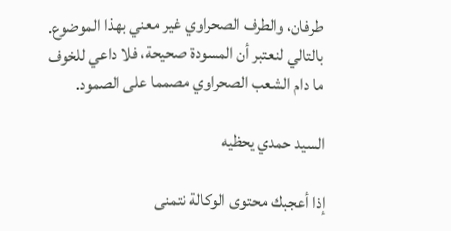طرفان، والطرف الصحراوي غير معني بهذا الموضوع. بالتالي لنعتبر أن المسودة صحيحة، فلا داعي للخوف ما دام الشعب الصحراوي مصمما على الصمود.

السيد حمدي يحظيه

إذا أعجبك محتوى الوكالة نتمنى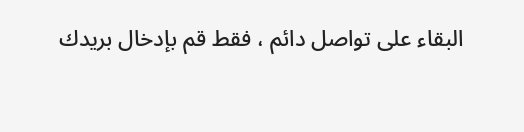البقاء على تواصل دائم ، فقط قم بإدخال بريدك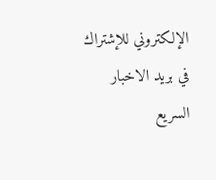الإلكتروني للإشتراك في بريد الاخبار السريع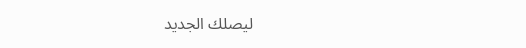ليصلك الجديد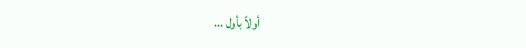أولاً بأول ...